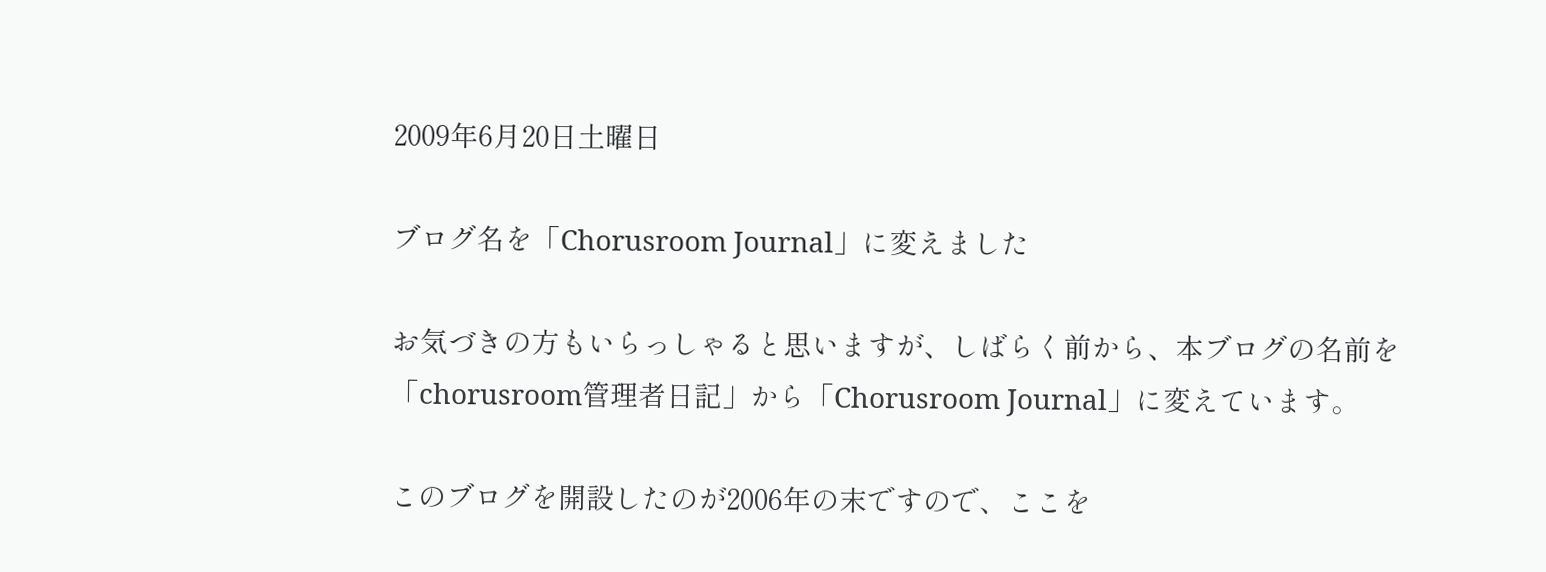2009年6月20日土曜日

ブログ名を「Chorusroom Journal」に変えました

お気づきの方もいらっしゃると思いますが、しばらく前から、本ブログの名前を「chorusroom管理者日記」から「Chorusroom Journal」に変えています。

このブログを開設したのが2006年の末ですので、ここを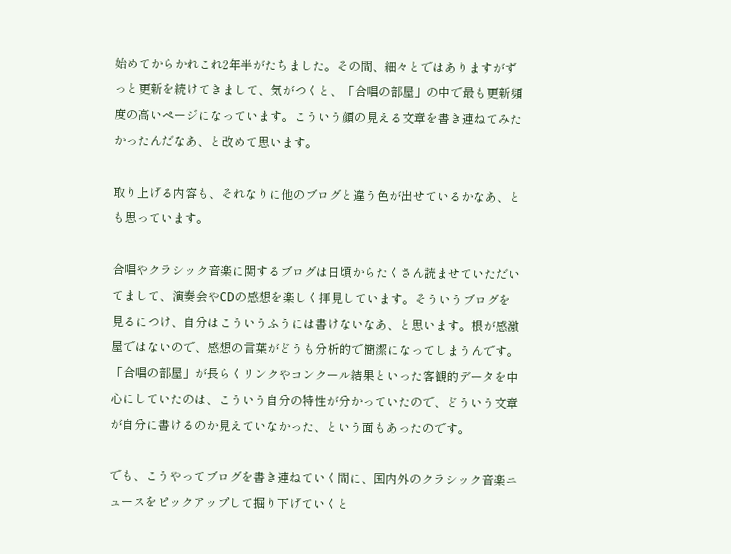始めてからかれこれ2年半がたちました。その間、細々とではありますがずっと更新を続けてきまして、気がつくと、「合唱の部屋」の中で最も更新頻度の高いページになっています。こういう顔の見える文章を書き連ねてみたかったんだなあ、と改めて思います。

取り上げる内容も、それなりに他のブログと違う色が出せているかなあ、とも思っています。

合唱やクラシック音楽に関するブログは日頃からたくさん読ませていただいてまして、演奏会やCDの感想を楽しく拝見しています。そういうブログを見るにつけ、自分はこういうふうには書けないなあ、と思います。根が感激屋ではないので、感想の言葉がどうも分析的で簡潔になってしまうんです。「合唱の部屋」が長らくリンクやコンクール結果といった客観的データを中心にしていたのは、こういう自分の特性が分かっていたので、どういう文章が自分に書けるのか見えていなかった、という面もあったのです。

でも、こうやってブログを書き連ねていく間に、国内外のクラシック音楽ニュースをピックアップして掘り下げていくと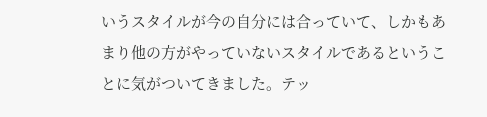いうスタイルが今の自分には合っていて、しかもあまり他の方がやっていないスタイルであるということに気がついてきました。テッ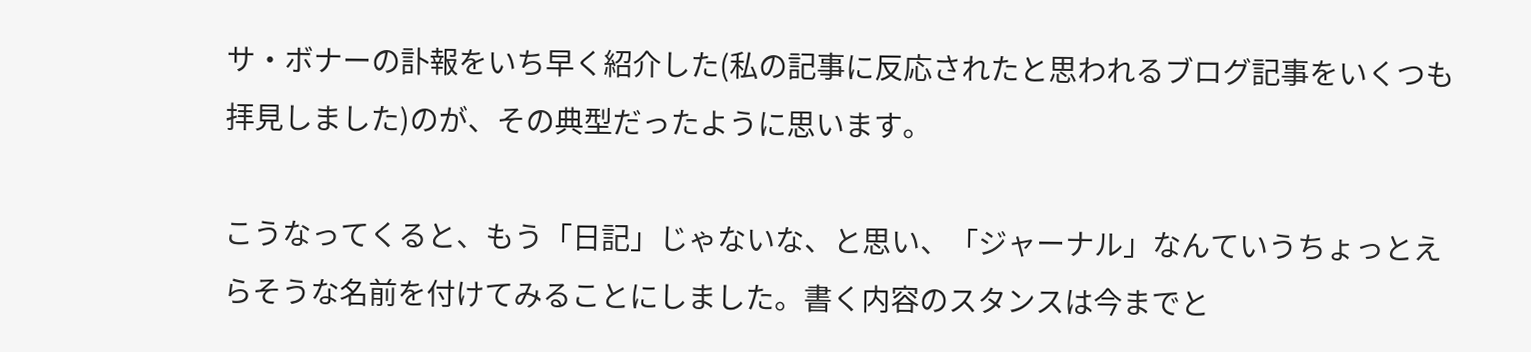サ・ボナーの訃報をいち早く紹介した(私の記事に反応されたと思われるブログ記事をいくつも拝見しました)のが、その典型だったように思います。

こうなってくると、もう「日記」じゃないな、と思い、「ジャーナル」なんていうちょっとえらそうな名前を付けてみることにしました。書く内容のスタンスは今までと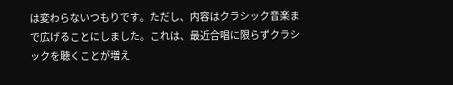は変わらないつもりです。ただし、内容はクラシック音楽まで広げることにしました。これは、最近合唱に限らずクラシックを聴くことが増え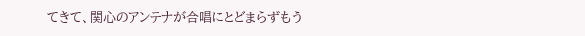てきて、関心のアンテナが合唱にとどまらずもう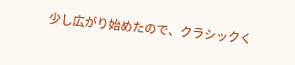少し広がり始めたので、クラシックく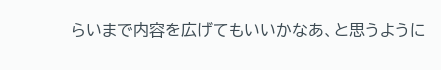らいまで内容を広げてもいいかなあ、と思うように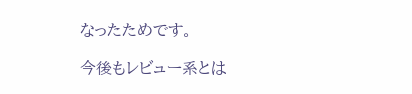なったためです。

今後もレビュー系とは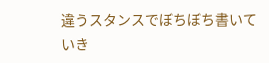違うスタンスでぼちぼち書いていき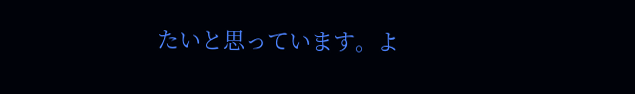たいと思っています。よ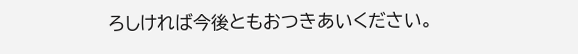ろしければ今後ともおつきあいください。